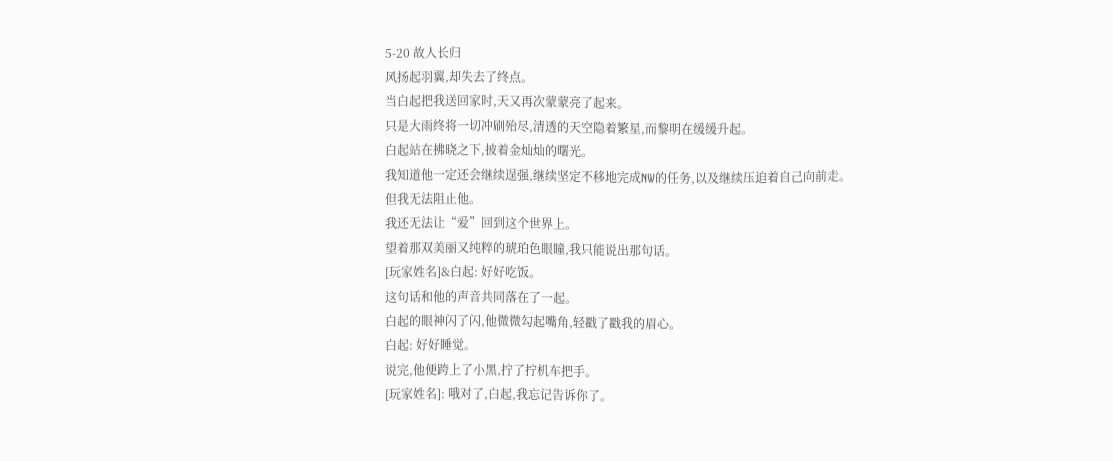5-20 故人长归
风扬起羽翼,却失去了终点。
当白起把我送回家时,天又再次蒙蒙亮了起来。
只是大雨终将一切冲刷殆尽,清透的天空隐着繁星,而黎明在缓缓升起。
白起站在拂晓之下,披着金灿灿的曙光。
我知道他一定还会继续逞强,继续坚定不移地完成NW的任务,以及继续压迫着自己向前走。
但我无法阻止他。
我还无法让“爱”回到这个世界上。
望着那双美丽又纯粹的琥珀色眼瞳,我只能说出那句话。
[玩家姓名]&白起: 好好吃饭。
这句话和他的声音共同落在了一起。
白起的眼神闪了闪,他微微勾起嘴角,轻戳了戳我的眉心。
白起: 好好睡觉。
说完,他便跨上了小黑,拧了拧机车把手。
[玩家姓名]: 哦对了,白起,我忘记告诉你了。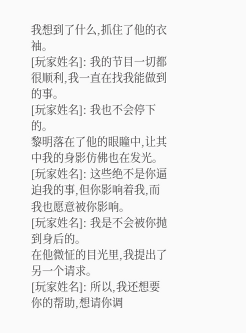我想到了什么,抓住了他的衣袖。
[玩家姓名]: 我的节目一切都很顺利,我一直在找我能做到的事。
[玩家姓名]: 我也不会停下的。
黎明落在了他的眼瞳中,让其中我的身影仿佛也在发光。
[玩家姓名]: 这些绝不是你逼迫我的事,但你影响着我,而我也愿意被你影响。
[玩家姓名]: 我是不会被你抛到身后的。
在他微怔的目光里,我提出了另一个请求。
[玩家姓名]: 所以,我还想要你的帮助,想请你调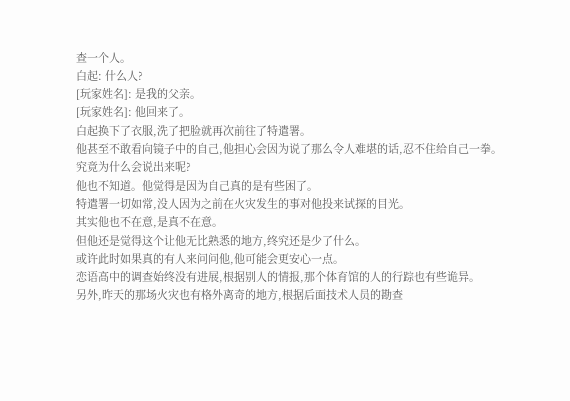查一个人。
白起: 什么人?
[玩家姓名]: 是我的父亲。
[玩家姓名]: 他回来了。
白起换下了衣服,洗了把脸就再次前往了特遣署。
他甚至不敢看向镜子中的自己,他担心会因为说了那么令人难堪的话,忍不住给自己一拳。
究竟为什么会说出来呢?
他也不知道。他觉得是因为自己真的是有些困了。
特遣署一切如常,没人因为之前在火灾发生的事对他投来试探的目光。
其实他也不在意,是真不在意。
但他还是觉得这个让他无比熟悉的地方,终究还是少了什么。
或许此时如果真的有人来问问他,他可能会更安心一点。
恋语高中的调查始终没有进展,根据别人的情报,那个体育馆的人的行踪也有些诡异。
另外,昨天的那场火灾也有格外离奇的地方,根据后面技术人员的勘查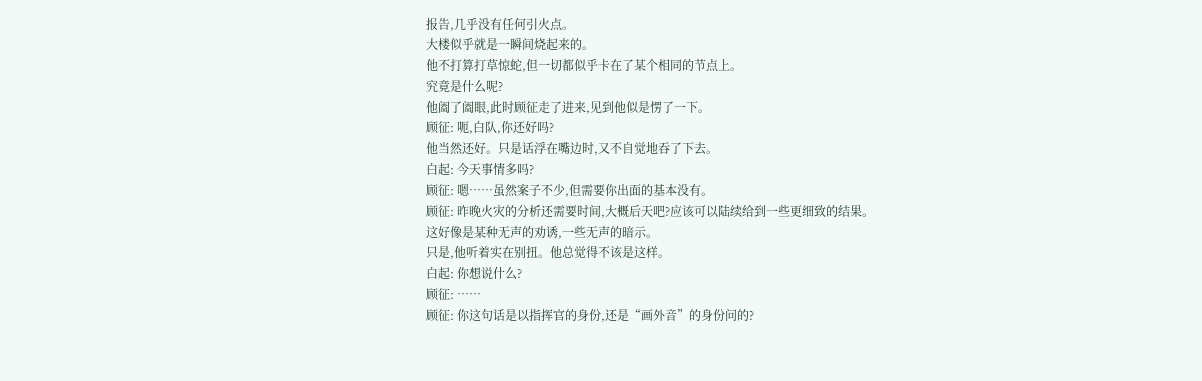报告,几乎没有任何引火点。
大楼似乎就是一瞬间烧起来的。
他不打算打草惊蛇,但一切都似乎卡在了某个相同的节点上。
究竟是什么呢?
他阖了阖眼,此时顾征走了进来,见到他似是愣了一下。
顾征: 呃,白队,你还好吗?
他当然还好。只是话浮在嘴边时,又不自觉地吞了下去。
白起: 今天事情多吗?
顾征: 嗯……虽然案子不少,但需要你出面的基本没有。
顾征: 昨晚火灾的分析还需要时间,大概后天吧?应该可以陆续给到一些更细致的结果。
这好像是某种无声的劝诱,一些无声的暗示。
只是,他听着实在别扭。他总觉得不该是这样。
白起: 你想说什么?
顾征: ……
顾征: 你这句话是以指挥官的身份,还是“画外音”的身份问的?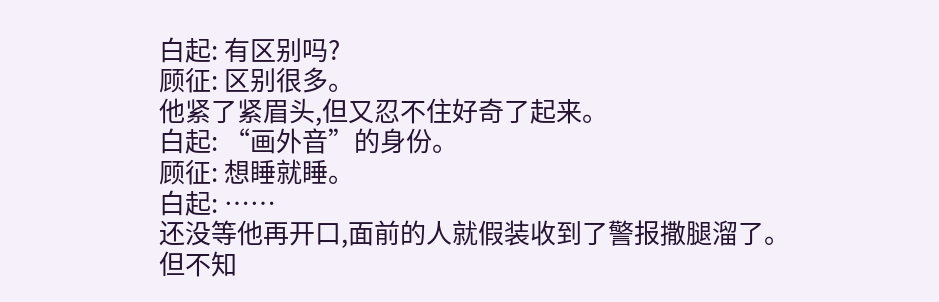白起: 有区别吗?
顾征: 区别很多。
他紧了紧眉头,但又忍不住好奇了起来。
白起: “画外音”的身份。
顾征: 想睡就睡。
白起: ……
还没等他再开口,面前的人就假装收到了警报撒腿溜了。
但不知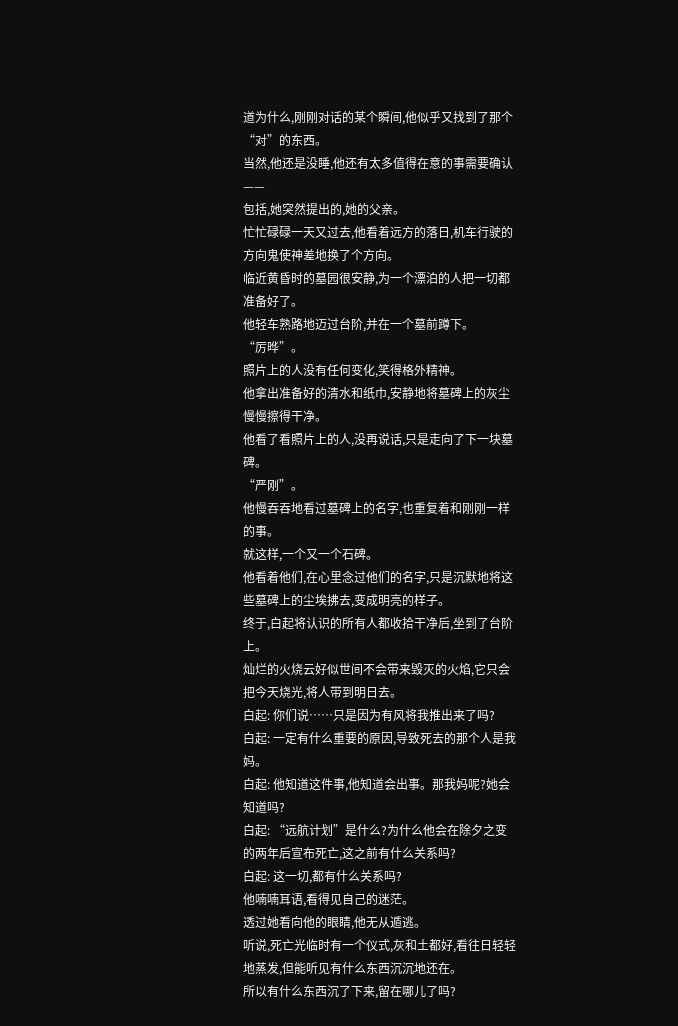道为什么,刚刚对话的某个瞬间,他似乎又找到了那个“对”的东西。
当然,他还是没睡,他还有太多值得在意的事需要确认——
包括,她突然提出的,她的父亲。
忙忙碌碌一天又过去,他看着远方的落日,机车行驶的方向鬼使神差地换了个方向。
临近黄昏时的墓园很安静,为一个漂泊的人把一切都准备好了。
他轻车熟路地迈过台阶,并在一个墓前蹲下。
“厉晔”。
照片上的人没有任何变化,笑得格外精神。
他拿出准备好的清水和纸巾,安静地将墓碑上的灰尘慢慢擦得干净。
他看了看照片上的人,没再说话,只是走向了下一块墓碑。
“严刚”。
他慢吞吞地看过墓碑上的名字,也重复着和刚刚一样的事。
就这样,一个又一个石碑。
他看着他们,在心里念过他们的名字,只是沉默地将这些墓碑上的尘埃拂去,变成明亮的样子。
终于,白起将认识的所有人都收拾干净后,坐到了台阶上。
灿烂的火烧云好似世间不会带来毁灭的火焰,它只会把今天烧光,将人带到明日去。
白起: 你们说……只是因为有风将我推出来了吗?
白起: 一定有什么重要的原因,导致死去的那个人是我妈。
白起: 他知道这件事,他知道会出事。那我妈呢?她会知道吗?
白起: “远航计划”是什么?为什么他会在除夕之变的两年后宣布死亡,这之前有什么关系吗?
白起: 这一切,都有什么关系吗?
他喃喃耳语,看得见自己的迷茫。
透过她看向他的眼睛,他无从遁逃。
听说,死亡光临时有一个仪式,灰和土都好,看往日轻轻地蒸发,但能听见有什么东西沉沉地还在。
所以有什么东西沉了下来,留在哪儿了吗?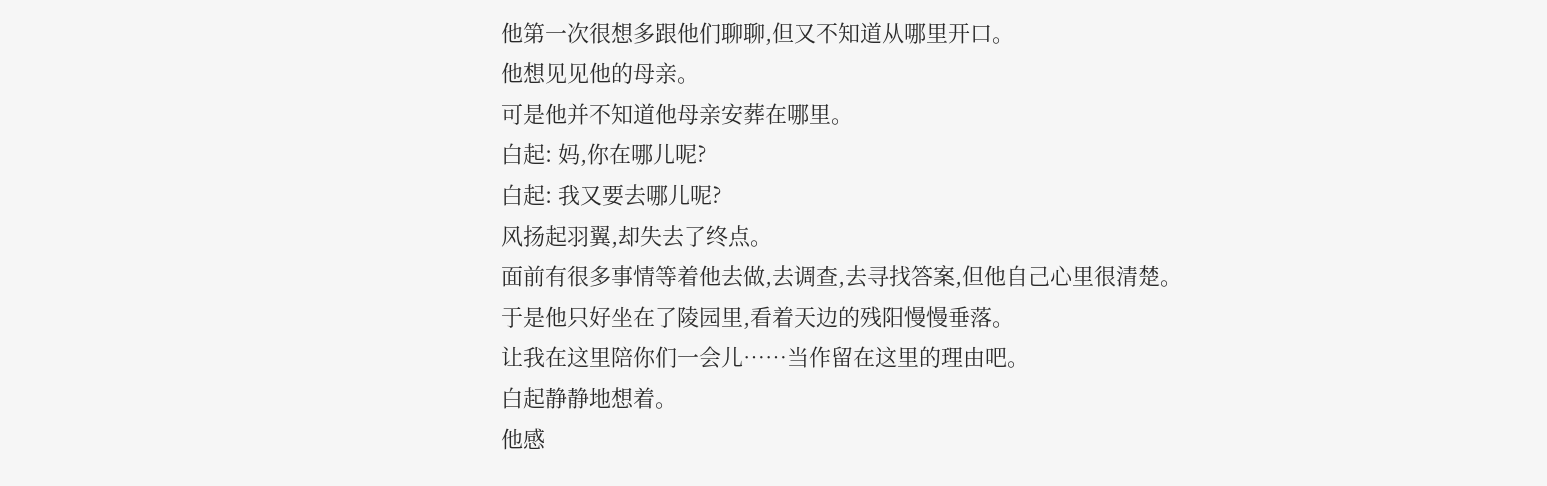他第一次很想多跟他们聊聊,但又不知道从哪里开口。
他想见见他的母亲。
可是他并不知道他母亲安葬在哪里。
白起: 妈,你在哪儿呢?
白起: 我又要去哪儿呢?
风扬起羽翼,却失去了终点。
面前有很多事情等着他去做,去调查,去寻找答案,但他自己心里很清楚。
于是他只好坐在了陵园里,看着天边的残阳慢慢垂落。
让我在这里陪你们一会儿……当作留在这里的理由吧。
白起静静地想着。
他感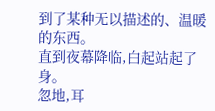到了某种无以描述的、温暖的东西。
直到夜幕降临,白起站起了身。
忽地,耳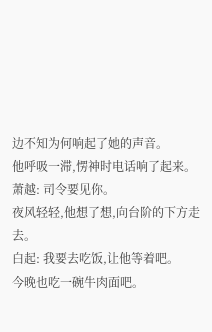边不知为何响起了她的声音。
他呼吸一滞,愣神时电话响了起来。
萧越: 司令要见你。
夜风轻轻,他想了想,向台阶的下方走去。
白起: 我要去吃饭,让他等着吧。
今晚也吃一碗牛肉面吧。